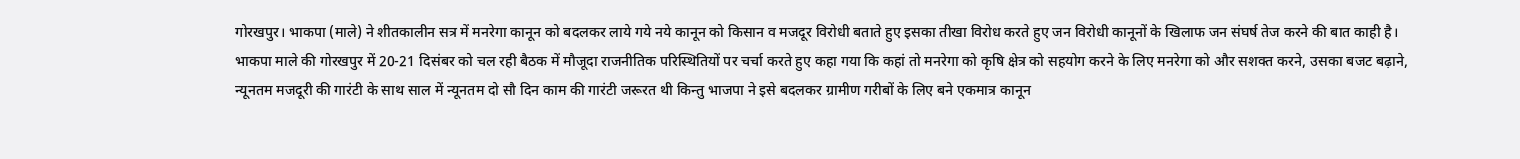गोरखपुर। भाकपा (माले) ने शीतकालीन सत्र में मनरेगा कानून को बदलकर लाये गये नये कानून को किसान व मजदूर विरोधी बताते हुए इसका तीखा विरोध करते हुए जन विरोधी कानूनों के खिलाफ जन संघर्ष तेज करने की बात काही है।
भाकपा माले की गोरखपुर में 20-21 दिसंबर को चल रही बैठक में मौजूदा राजनीतिक परिस्थितियों पर चर्चा करते हुए कहा गया कि कहां तो मनरेगा को कृषि क्षेत्र को सहयोग करने के लिए मनरेगा को और सशक्त करने, उसका बजट बढ़ाने, न्यूनतम मजदूरी की गारंटी के साथ साल में न्यूनतम दो सौ दिन काम की गारंटी जरूरत थी किन्तु भाजपा ने इसे बदलकर ग्रामीण गरीबों के लिए बने एकमात्र कानून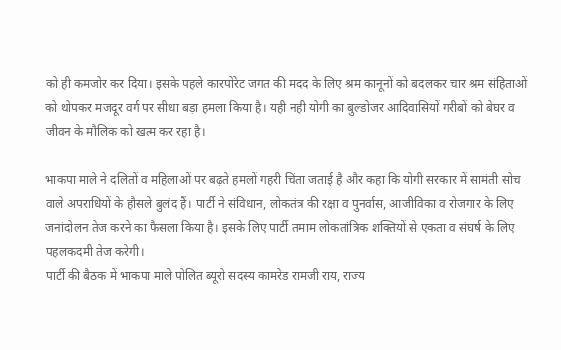को ही कमजोर कर दिया। इसके पहले कारपोरेट जगत की मदद के लिए श्रम कानूनों को बदलकर चार श्रम संहिताओं को थोपकर मजदूर वर्ग पर सीधा बड़ा हमला किया है। यही नही योगी का बुल्डोजर आदिवासियों गरीबों को बेघर व जीवन के मौलिक को खत्म कर रहा है।

भाकपा माले ने दलितों व महिलाओं पर बढ़ते हमलों गहरी चिंता जताई है और कहा कि योगी सरकार में सामंती सोच वाले अपराधियों के हौसले बुलंद हैं। पार्टी ने संविधान, लोकतंत्र की रक्षा व पुनर्वास, आजीविका व रोजगार के लिए जनांदोलन तेज करने का फैसला किया है। इसके लिए पार्टी तमाम लोकतांत्रिक शक्तियों से एकता व संघर्ष के लिए पहलकदमी तेज करेगी।
पार्टी की बैठक में भाकपा माले पोलित ब्यूरो सदस्य कामरेड रामजी राय, राज्य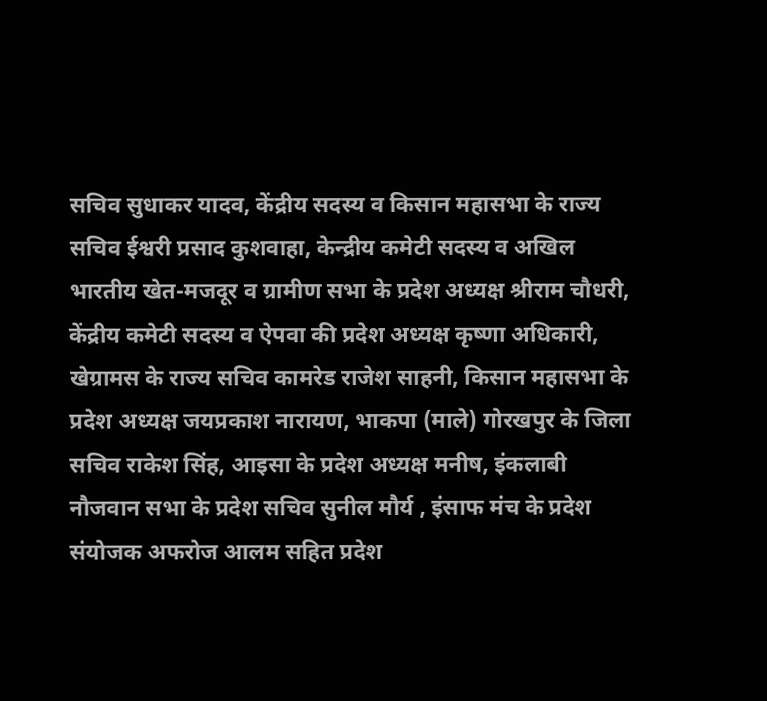सचिव सुधाकर यादव, केंद्रीय सदस्य व किसान महासभा के राज्य सचिव ईश्वरी प्रसाद कुशवाहा, केन्द्रीय कमेटी सदस्य व अखिल भारतीय खेत-मजदूर व ग्रामीण सभा के प्रदेश अध्यक्ष श्रीराम चौधरी, केंद्रीय कमेटी सदस्य व ऐपवा की प्रदेश अध्यक्ष कृष्णा अधिकारी, खेग्रामस के राज्य सचिव कामरेड राजेश साहनी, किसान महासभा के प्रदेश अध्यक्ष जयप्रकाश नारायण, भाकपा (माले) गोरखपुर के जिला सचिव राकेश सिंह, आइसा के प्रदेश अध्यक्ष मनीष, इंकलाबी नौजवान सभा के प्रदेश सचिव सुनील मौर्य , इंसाफ मंच के प्रदेश संयोजक अफरोज आलम सहित प्रदेश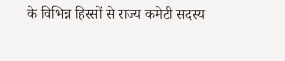के विभिन्न हिस्सों से राज्य कमेटी सदस्य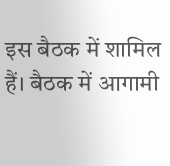इस बैठक में शामिल हैं। बैठक में आगामी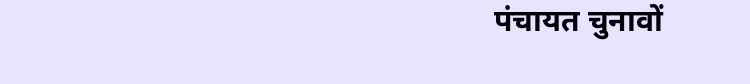पंचायत चुनावों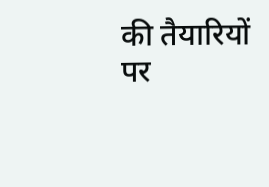की तैयारियों पर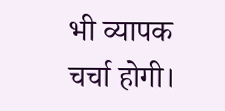भी व्यापक चर्चा होगी।